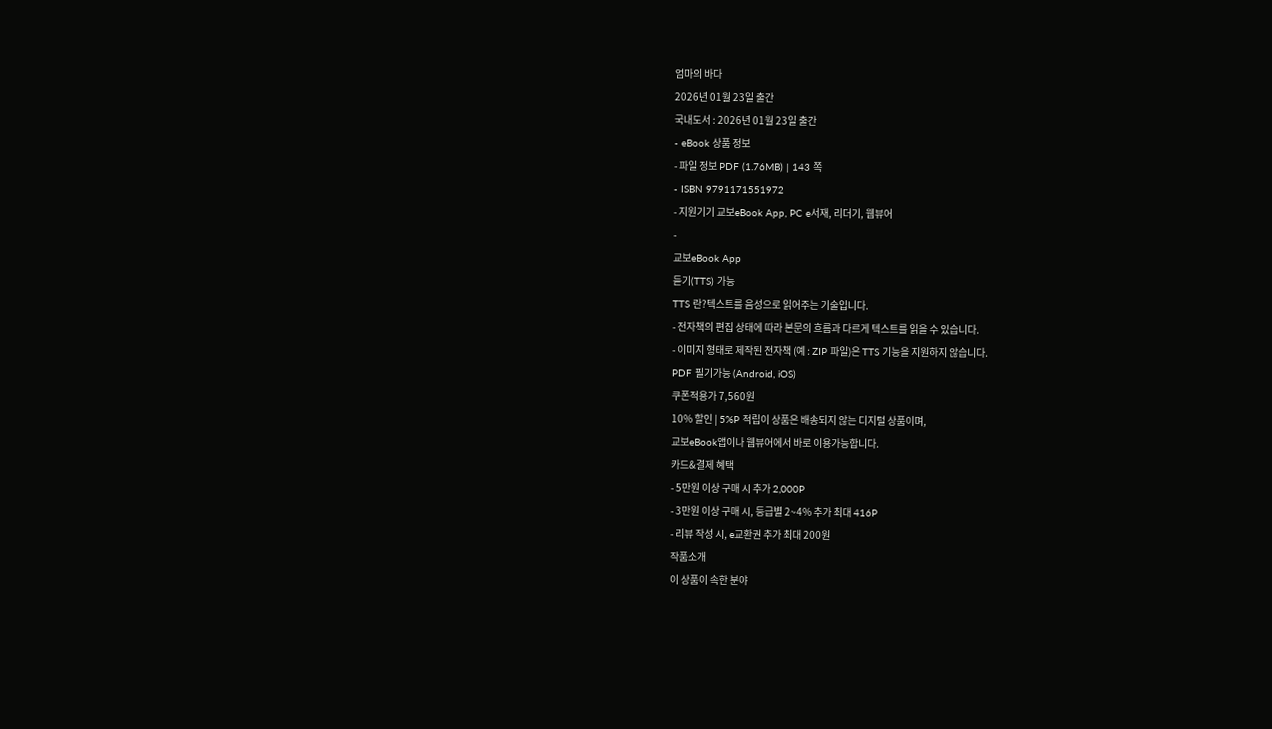엄마의 바다
2026년 01월 23일 출간
국내도서 : 2026년 01월 23일 출간
- eBook 상품 정보
- 파일 정보 PDF (1.76MB) | 143 쪽
- ISBN 9791171551972
- 지원기기 교보eBook App, PC e서재, 리더기, 웹뷰어
-
교보eBook App
듣기(TTS) 가능
TTS 란?텍스트를 음성으로 읽어주는 기술입니다.
- 전자책의 편집 상태에 따라 본문의 흐름과 다르게 텍스트를 읽을 수 있습니다.
- 이미지 형태로 제작된 전자책 (예 : ZIP 파일)은 TTS 기능을 지원하지 않습니다.
PDF 필기가능 (Android, iOS)
쿠폰적용가 7,560원
10% 할인 | 5%P 적립이 상품은 배송되지 않는 디지털 상품이며,
교보eBook앱이나 웹뷰어에서 바로 이용가능합니다.
카드&결제 혜택
- 5만원 이상 구매 시 추가 2,000P
- 3만원 이상 구매 시, 등급별 2~4% 추가 최대 416P
- 리뷰 작성 시, e교환권 추가 최대 200원
작품소개
이 상품이 속한 분야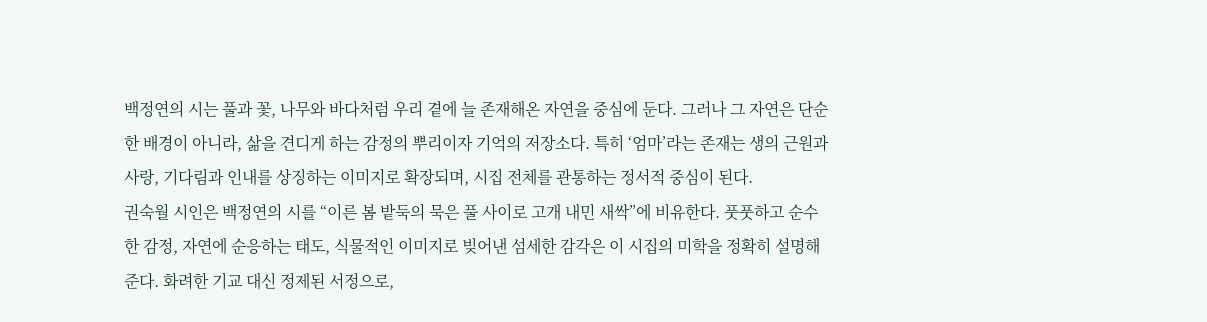백정연의 시는 풀과 꽃, 나무와 바다처럼 우리 곁에 늘 존재해온 자연을 중심에 둔다. 그러나 그 자연은 단순한 배경이 아니라, 삶을 견디게 하는 감정의 뿌리이자 기억의 저장소다. 특히 ‘엄마’라는 존재는 생의 근원과 사랑, 기다림과 인내를 상징하는 이미지로 확장되며, 시집 전체를 관통하는 정서적 중심이 된다.
권숙월 시인은 백정연의 시를 “이른 봄 밭둑의 묵은 풀 사이로 고개 내민 새싹”에 비유한다. 풋풋하고 순수한 감정, 자연에 순응하는 태도, 식물적인 이미지로 빚어낸 섬세한 감각은 이 시집의 미학을 정확히 설명해준다. 화려한 기교 대신 정제된 서정으로,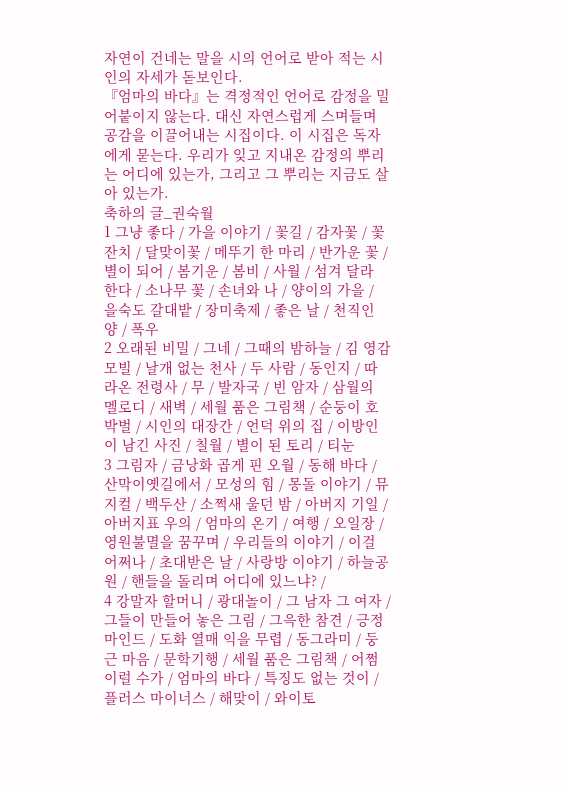자연이 건네는 말을 시의 언어로 받아 적는 시인의 자세가 돋보인다.
『엄마의 바다』는 격정적인 언어로 감정을 밀어붙이지 않는다. 대신 자연스럽게 스며들며 공감을 이끌어내는 시집이다. 이 시집은 독자에게 묻는다. 우리가 잊고 지내온 감정의 뿌리는 어디에 있는가, 그리고 그 뿌리는 지금도 살아 있는가.
축하의 글_권숙월
1 그냥 좋다 / 가을 이야기 / 꽃길 / 감자꽃 / 꽃 잔치 / 달맞이꽃 / 메뚜기 한 마리 / 반가운 꽃 / 별이 되어 / 봄기운 / 봄비 / 사월 / 섬겨 달라 한다 / 소나무 꽃 / 손녀와 나 / 양이의 가을 / 을숙도 갈대밭 / 장미축제 / 좋은 날 / 천직인 양 / 폭우
2 오래된 비밀 / 그네 / 그때의 밤하늘 / 김 영감 모빌 / 날개 없는 천사 / 두 사람 / 동인지 / 따라온 전령사 / 무 / 발자국 / 빈 암자 / 삼월의 멜로디 / 새벽 / 세월 품은 그림책 / 순둥이 호박벌 / 시인의 대장간 / 언덕 위의 집 / 이방인이 남긴 사진 / 칠월 / 별이 된 토리 / 티눈
3 그림자 / 금낭화 곱게 핀 오월 / 동해 바다 / 산막이옛길에서 / 모성의 힘 / 몽돌 이야기 / 뮤지컬 / 백두산 / 소쩍새 울던 밤 / 아버지 기일 / 아버지표 우의 / 엄마의 온기 / 여행 / 오일장 / 영원불멸을 꿈꾸며 / 우리들의 이야기 / 이걸 어쩌나 / 초대받은 날 / 사랑방 이야기 / 하늘공원 / 핸들을 돌리며 어디에 있느냐? /
4 강말자 할머니 / 광대놀이 / 그 남자 그 여자 / 그들이 만들어 놓은 그림 / 그윽한 참견 / 긍정 마인드 / 도화 열매 익을 무렵 / 동그라미 / 둥근 마음 / 문학기행 / 세월 품은 그림책 / 어쩜 이럴 수가 / 엄마의 바다 / 특징도 없는 것이 / 플러스 마이너스 / 해맞이 / 와이토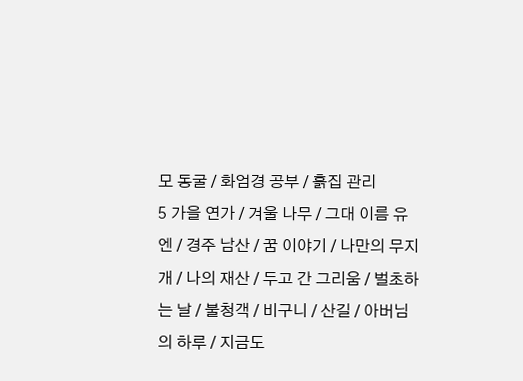모 동굴 / 화엄경 공부 / 흙집 관리
5 가을 연가 / 겨울 나무 / 그대 이름 유엔 / 경주 남산 / 꿈 이야기 / 나만의 무지개 / 나의 재산 / 두고 간 그리움 / 벌초하는 날 / 불청객 / 비구니 / 산길 / 아버님의 하루 / 지금도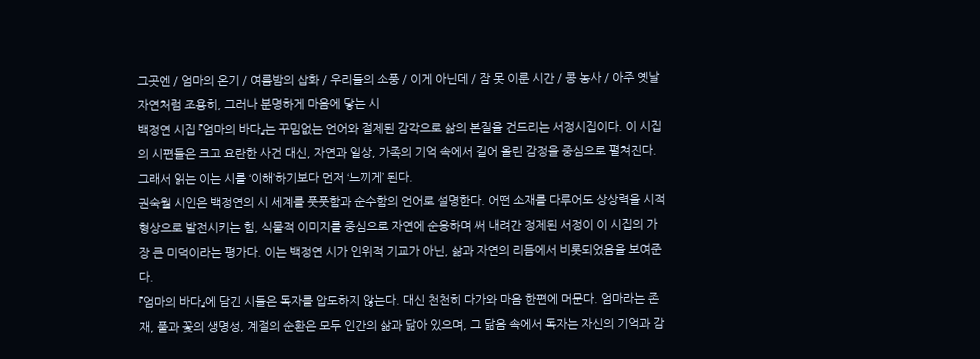그곳엔 / 엄마의 온기 / 여름밤의 삽화 / 우리들의 소풍 / 이게 아닌데 / 잠 못 이룬 시간 / 콩 농사 / 아주 옛날
자연처럼 조용히, 그러나 분명하게 마음에 닿는 시
백정연 시집 『엄마의 바다』는 꾸밈없는 언어와 절제된 감각으로 삶의 본질을 건드리는 서정시집이다. 이 시집의 시편들은 크고 요란한 사건 대신, 자연과 일상, 가족의 기억 속에서 길어 올린 감정을 중심으로 펼쳐진다. 그래서 읽는 이는 시를 ‘이해’하기보다 먼저 ‘느끼게’ 된다.
권숙월 시인은 백정연의 시 세계를 풋풋함과 순수함의 언어로 설명한다. 어떤 소재를 다루어도 상상력을 시적 형상으로 발전시키는 힘, 식물적 이미지를 중심으로 자연에 순응하며 써 내려간 정제된 서정이 이 시집의 가장 큰 미덕이라는 평가다. 이는 백정연 시가 인위적 기교가 아닌, 삶과 자연의 리듬에서 비롯되었음을 보여준다.
『엄마의 바다』에 담긴 시들은 독자를 압도하지 않는다. 대신 천천히 다가와 마음 한편에 머문다. 엄마라는 존재, 풀과 꽃의 생명성, 계절의 순환은 모두 인간의 삶과 닮아 있으며, 그 닮음 속에서 독자는 자신의 기억과 감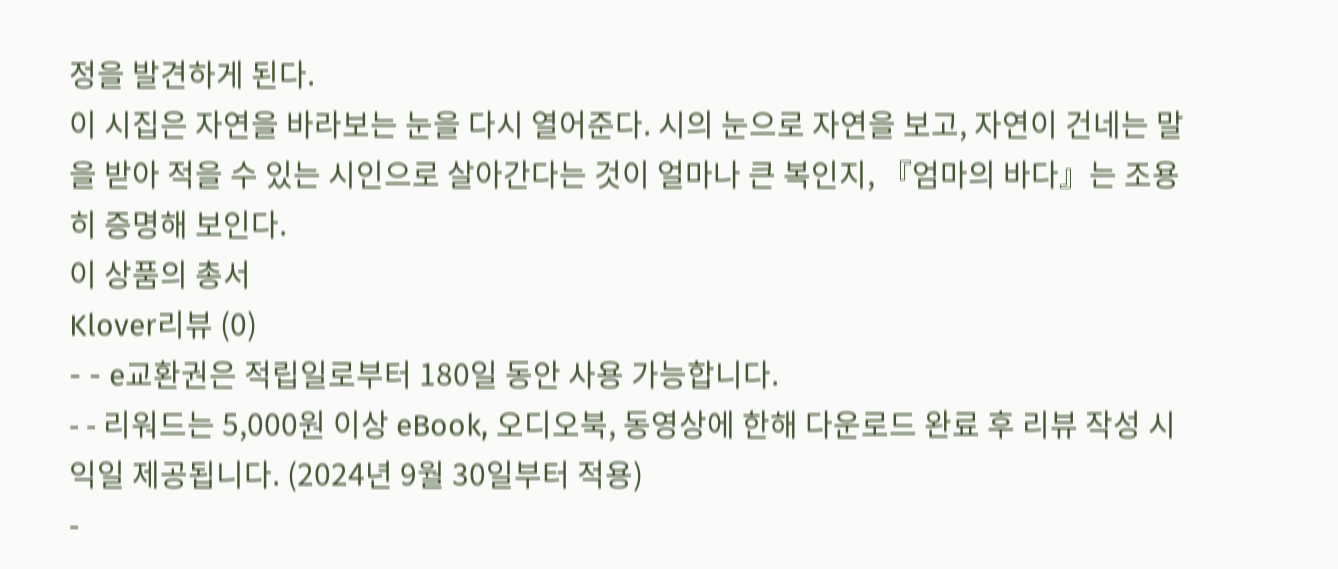정을 발견하게 된다.
이 시집은 자연을 바라보는 눈을 다시 열어준다. 시의 눈으로 자연을 보고, 자연이 건네는 말을 받아 적을 수 있는 시인으로 살아간다는 것이 얼마나 큰 복인지, 『엄마의 바다』는 조용히 증명해 보인다.
이 상품의 총서
Klover리뷰 (0)
- - e교환권은 적립일로부터 180일 동안 사용 가능합니다.
- - 리워드는 5,000원 이상 eBook, 오디오북, 동영상에 한해 다운로드 완료 후 리뷰 작성 시 익일 제공됩니다. (2024년 9월 30일부터 적용)
-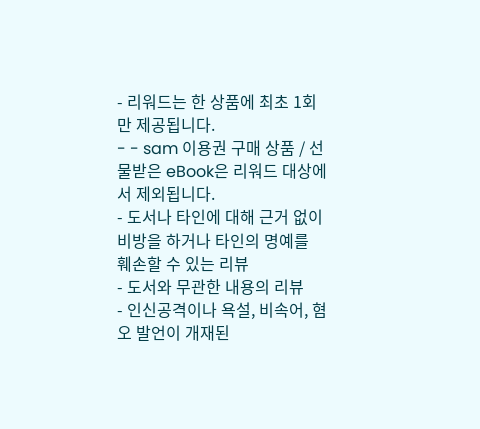- 리워드는 한 상품에 최초 1회만 제공됩니다.
- - sam 이용권 구매 상품 / 선물받은 eBook은 리워드 대상에서 제외됩니다.
- 도서나 타인에 대해 근거 없이 비방을 하거나 타인의 명예를 훼손할 수 있는 리뷰
- 도서와 무관한 내용의 리뷰
- 인신공격이나 욕설, 비속어, 혐오 발언이 개재된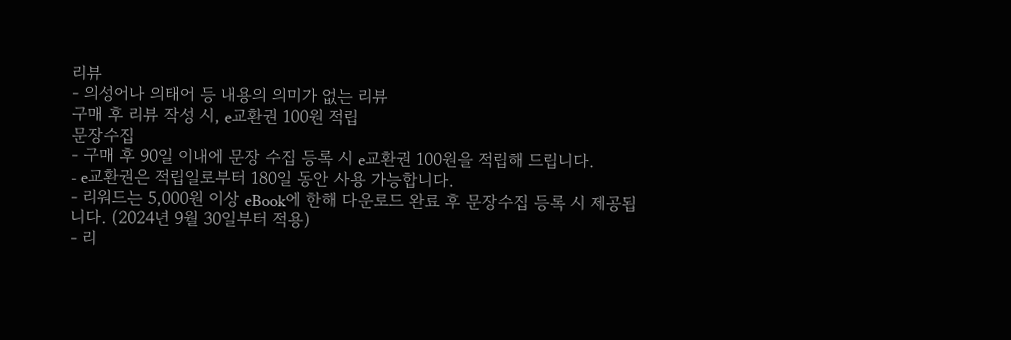리뷰
- 의성어나 의태어 등 내용의 의미가 없는 리뷰
구매 후 리뷰 작성 시, e교환권 100원 적립
문장수집
- 구매 후 90일 이내에 문장 수집 등록 시 e교환권 100원을 적립해 드립니다.
- e교환권은 적립일로부터 180일 동안 사용 가능합니다.
- 리워드는 5,000원 이상 eBook에 한해 다운로드 완료 후 문장수집 등록 시 제공됩니다. (2024년 9월 30일부터 적용)
- 리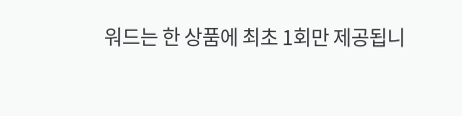워드는 한 상품에 최초 1회만 제공됩니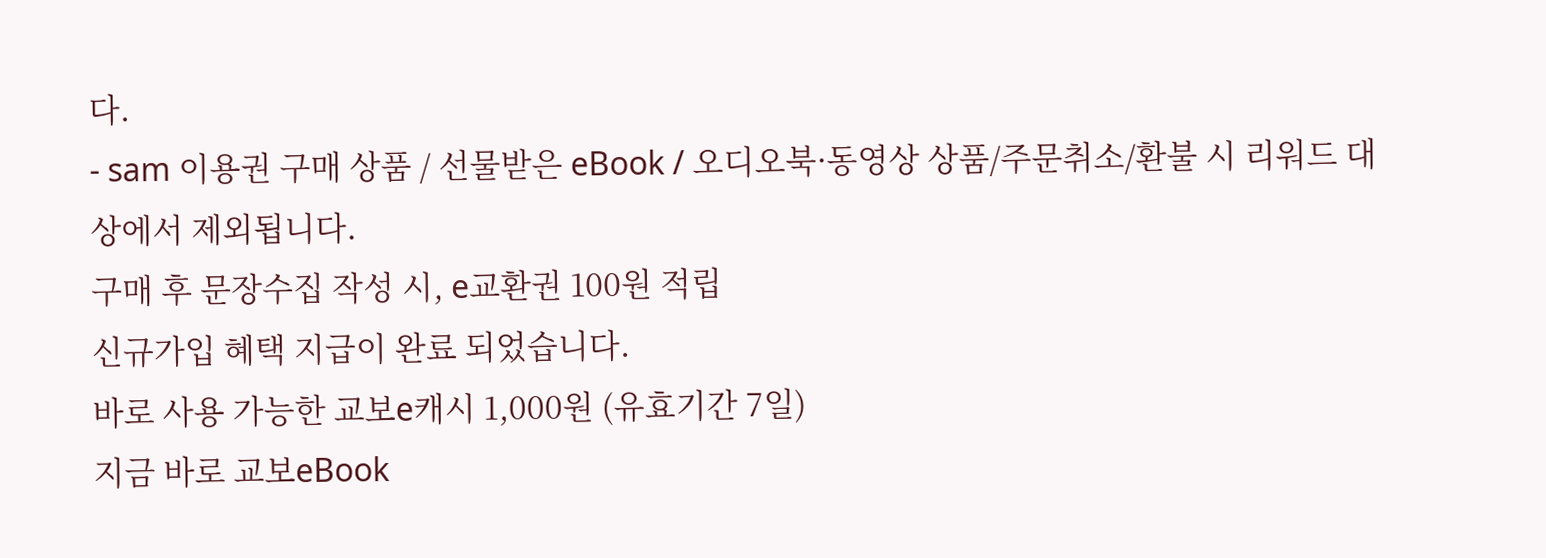다.
- sam 이용권 구매 상품 / 선물받은 eBook / 오디오북·동영상 상품/주문취소/환불 시 리워드 대상에서 제외됩니다.
구매 후 문장수집 작성 시, e교환권 100원 적립
신규가입 혜택 지급이 완료 되었습니다.
바로 사용 가능한 교보e캐시 1,000원 (유효기간 7일)
지금 바로 교보eBook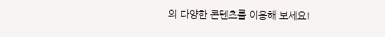의 다양한 콘텐츠를 이용해 보세요!